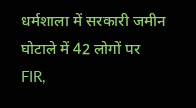धर्मशाला में सरकारी जमीन घोटाले में 42 लोगों पर FIR,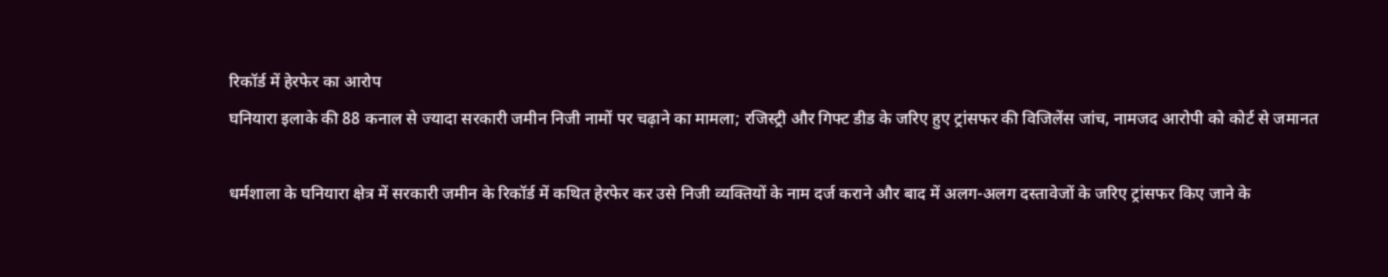रिकॉर्ड में हेरफेर का आरोप
घनियारा इलाके की 88 कनाल से ज्यादा सरकारी जमीन निजी नामों पर चढ़ाने का मामला; रजिस्ट्री और गिफ्ट डीड के जरिए हुए ट्रांसफर की विजिलेंस जांच, नामजद आरोपी को कोर्ट से जमानत

धर्मशाला के घनियारा क्षेत्र में सरकारी जमीन के रिकॉर्ड में कथित हेरफेर कर उसे निजी व्यक्तियों के नाम दर्ज कराने और बाद में अलग-अलग दस्तावेजों के जरिए ट्रांसफर किए जाने के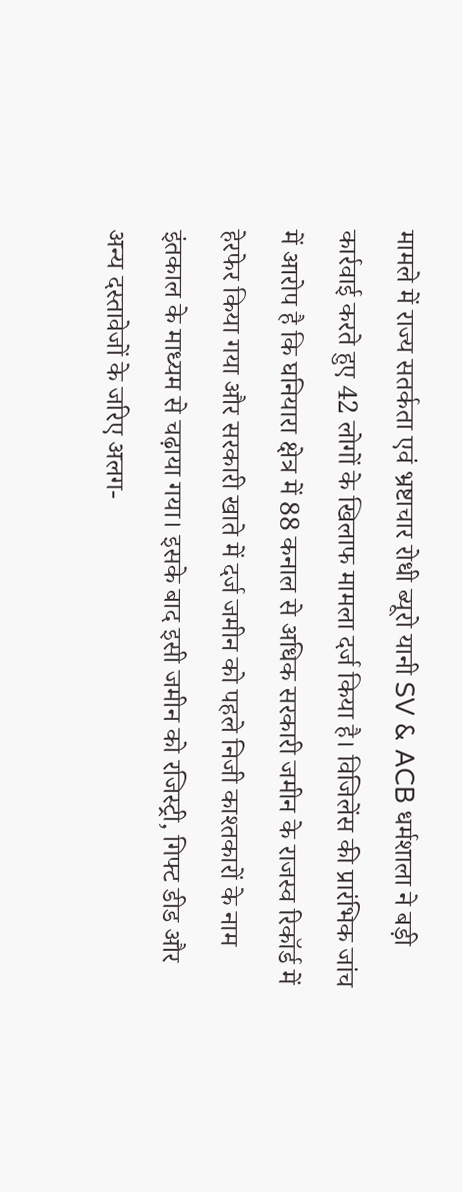मामले में राज्य सतर्कता एवं भ्रष्टाचार रोधी ब्यूरो यानी SV & ACB धर्मशाला ने बड़ी कार्रवाई करते हुए 42 लोगों के खिलाफ मामला दर्ज किया है। विजिलेंस की प्रारंभिक जांच में आरोप है कि घनियारा क्षेत्र में 88 कनाल से अधिक सरकारी जमीन के राजस्व रिकॉर्ड में हेरफेर किया गया और सरकारी खाते में दर्ज जमीन को पहले निजी काश्तकारों के नाम इंतकाल के माध्यम से चढ़ाया गया। इसके बाद इसी जमीन को रजिस्ट्री, गिफ्ट डीड और अन्य दस्तावेजों के जरिए अलग-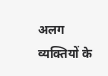अलग व्यक्तियों के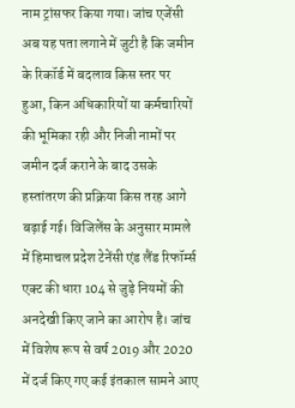नाम ट्रांसफर किया गया। जांच एजेंसी अब यह पता लगाने में जुटी है कि जमीन के रिकॉर्ड में बदलाव किस स्तर पर हुआ, किन अधिकारियों या कर्मचारियों की भूमिका रही और निजी नामों पर जमीन दर्ज कराने के बाद उसके हस्तांतरण की प्रक्रिया किस तरह आगे बढ़ाई गई। विजिलेंस के अनुसार मामले में हिमाचल प्रदेश टेनेंसी एंड लैंड रिफॉर्म्स एक्ट की धारा 104 से जुड़े नियमों की अनदेखी किए जाने का आरोप है। जांच में विशेष रूप से वर्ष 2019 और 2020 में दर्ज किए गए कई इंतकाल सामने आए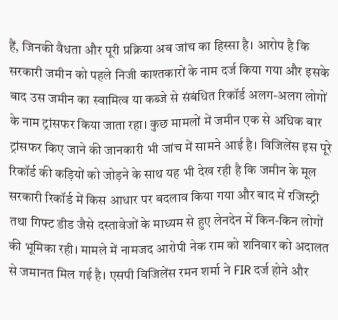हैं, जिनकी वैधता और पूरी प्रक्रिया अब जांच का हिस्सा है। आरोप है कि सरकारी जमीन को पहले निजी काश्तकारों के नाम दर्ज किया गया और इसके बाद उस जमीन का स्वामित्व या कब्जे से संबंधित रिकॉर्ड अलग-अलग लोगों के नाम ट्रांसफर किया जाता रहा। कुछ मामलों में जमीन एक से अधिक बार ट्रांसफर किए जाने की जानकारी भी जांच में सामने आई है। विजिलेंस इस पूरे रिकॉर्ड की कड़ियों को जोड़ने के साथ यह भी देख रही है कि जमीन के मूल सरकारी रिकॉर्ड में किस आधार पर बदलाव किया गया और बाद में रजिस्ट्री तथा गिफ्ट डीड जैसे दस्तावेजों के माध्यम से हुए लेनदेन में किन-किन लोगों की भूमिका रही। मामले में नामजद आरोपी नेक राम को शनिवार को अदालत से जमानत मिल गई है। एसपी विजिलेंस रमन शर्मा ने FIR दर्ज होने और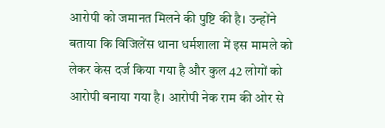आरोपी को जमानत मिलने की पुष्टि की है। उन्होंने बताया कि विजिलेंस थाना धर्मशाला में इस मामले को लेकर केस दर्ज किया गया है और कुल 42 लोगों को आरोपी बनाया गया है। आरोपी नेक राम की ओर से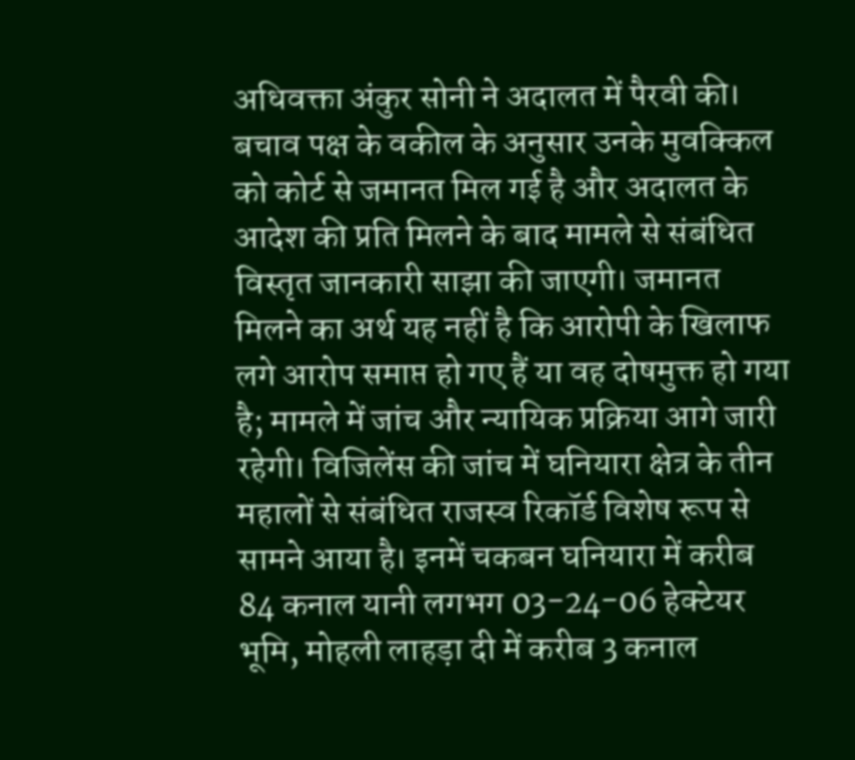अधिवक्ता अंकुर सोनी ने अदालत में पैरवी की। बचाव पक्ष के वकील के अनुसार उनके मुवक्किल को कोर्ट से जमानत मिल गई है और अदालत के आदेश की प्रति मिलने के बाद मामले से संबंधित विस्तृत जानकारी साझा की जाएगी। जमानत मिलने का अर्थ यह नहीं है कि आरोपी के खिलाफ लगे आरोप समाप्त हो गए हैं या वह दोषमुक्त हो गया है; मामले में जांच और न्यायिक प्रक्रिया आगे जारी रहेगी। विजिलेंस की जांच में घनियारा क्षेत्र के तीन महालों से संबंधित राजस्व रिकॉर्ड विशेष रूप से सामने आया है। इनमें चकबन घनियारा में करीब 84 कनाल यानी लगभग 03-24-06 हेक्टेयर भूमि, मोहली लाहड़ा दी में करीब 3 कनाल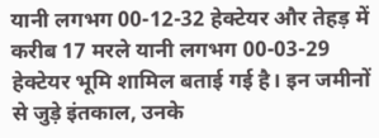यानी लगभग 00-12-32 हेक्टेयर और तेहड़ में करीब 17 मरले यानी लगभग 00-03-29 हेक्टेयर भूमि शामिल बताई गई है। इन जमीनों से जुड़े इंतकाल, उनके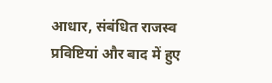आधार, संबंधित राजस्व प्रविष्टियां और बाद में हुए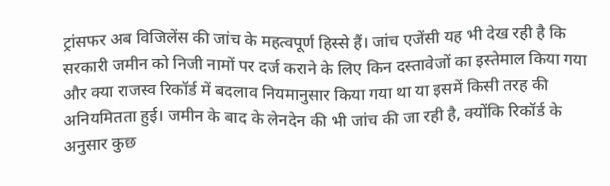ट्रांसफर अब विजिलेंस की जांच के महत्वपूर्ण हिस्से हैं। जांच एजेंसी यह भी देख रही है कि सरकारी जमीन को निजी नामों पर दर्ज कराने के लिए किन दस्तावेजों का इस्तेमाल किया गया और क्या राजस्व रिकॉर्ड में बदलाव नियमानुसार किया गया था या इसमें किसी तरह की अनियमितता हुई। जमीन के बाद के लेनदेन की भी जांच की जा रही है, क्योंकि रिकॉर्ड के अनुसार कुछ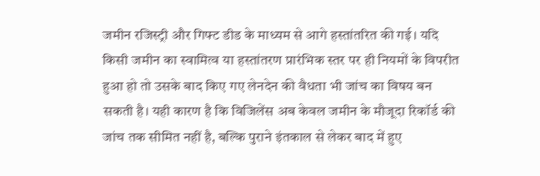जमीन रजिस्ट्री और गिफ्ट डीड के माध्यम से आगे हस्तांतरित की गई। यदि किसी जमीन का स्वामित्व या हस्तांतरण प्रारंभिक स्तर पर ही नियमों के विपरीत हुआ हो तो उसके बाद किए गए लेनदेन की वैधता भी जांच का विषय बन सकती है। यही कारण है कि विजिलेंस अब केवल जमीन के मौजूदा रिकॉर्ड की जांच तक सीमित नहीं है, बल्कि पुराने इंतकाल से लेकर बाद में हुए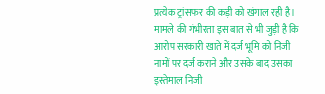प्रत्येक ट्रांसफर की कड़ी को खंगाल रही है। मामले की गंभीरता इस बात से भी जुड़ी है कि आरोप सरकारी खाते में दर्ज भूमि को निजी नामों पर दर्ज कराने और उसके बाद उसका इस्तेमाल निजी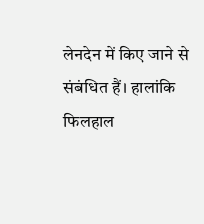लेनदेन में किए जाने से संबंधित हैं। हालांकि फिलहाल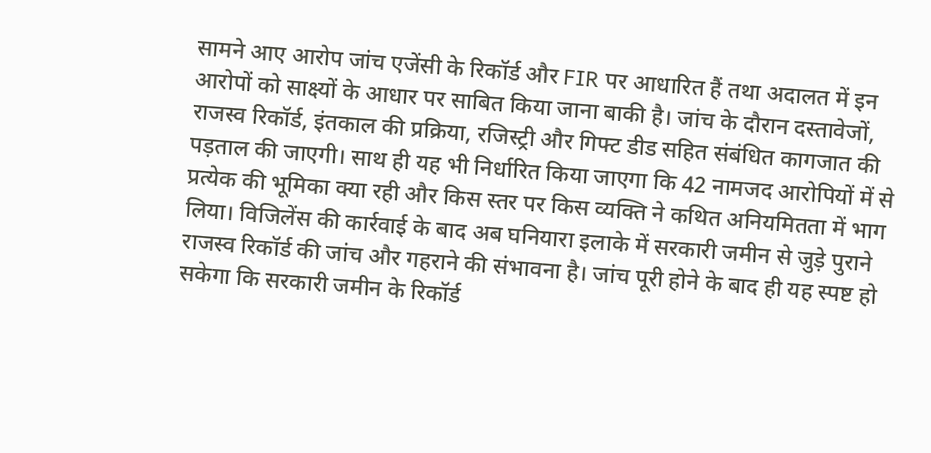सामने आए आरोप जांच एजेंसी के रिकॉर्ड और FIR पर आधारित हैं तथा अदालत में इन आरोपों को साक्ष्यों के आधार पर साबित किया जाना बाकी है। जांच के दौरान दस्तावेजों, राजस्व रिकॉर्ड, इंतकाल की प्रक्रिया, रजिस्ट्री और गिफ्ट डीड सहित संबंधित कागजात की पड़ताल की जाएगी। साथ ही यह भी निर्धारित किया जाएगा कि 42 नामजद आरोपियों में से प्रत्येक की भूमिका क्या रही और किस स्तर पर किस व्यक्ति ने कथित अनियमितता में भाग लिया। विजिलेंस की कार्रवाई के बाद अब घनियारा इलाके में सरकारी जमीन से जुड़े पुराने राजस्व रिकॉर्ड की जांच और गहराने की संभावना है। जांच पूरी होने के बाद ही यह स्पष्ट हो सकेगा कि सरकारी जमीन के रिकॉर्ड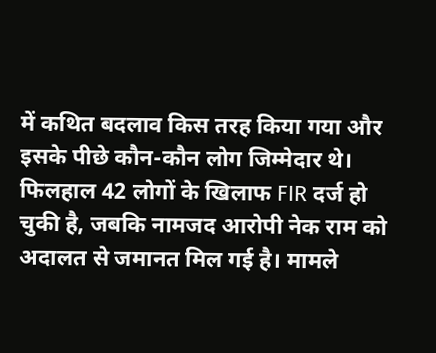में कथित बदलाव किस तरह किया गया और इसके पीछे कौन-कौन लोग जिम्मेदार थे। फिलहाल 42 लोगों के खिलाफ FIR दर्ज हो चुकी है, जबकि नामजद आरोपी नेक राम को अदालत से जमानत मिल गई है। मामले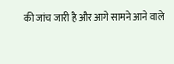की जांच जारी है और आगे सामने आने वाले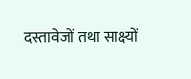दस्तावेजों तथा साक्ष्यों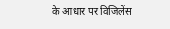के आधार पर विजिलेंस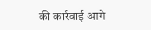की कार्रवाई आगे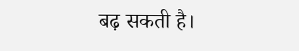बढ़ सकती है।